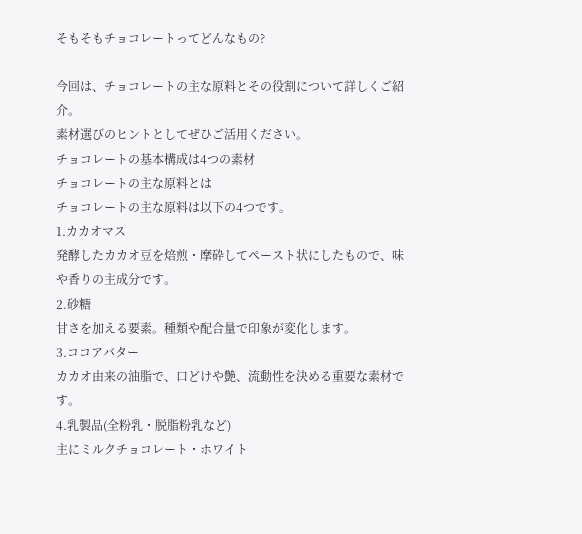そもそもチョコレートってどんなもの?

今回は、チョコレートの主な原料とその役割について詳しくご紹介。
素材選びのヒントとしてぜひご活用ください。
チョコレートの基本構成は4つの素材
チョコレートの主な原料とは
チョコレートの主な原料は以下の4つです。
1.カカオマス
発酵したカカオ豆を焙煎・摩砕してペースト状にしたもので、味や香りの主成分です。
2.砂糖
甘さを加える要素。種類や配合量で印象が変化します。
3.ココアバター
カカオ由来の油脂で、口どけや艶、流動性を決める重要な素材です。
4.乳製品(全粉乳・脱脂粉乳など)
主にミルクチョコレート・ホワイト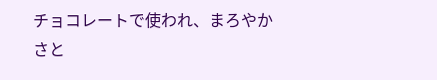チョコレートで使われ、まろやかさと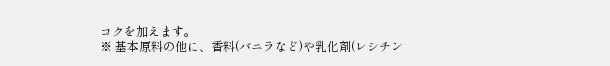コクを加えます。
※ 基本原料の他に、香料(バニラなど)や乳化剤(レシチン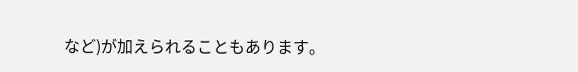など)が加えられることもあります。